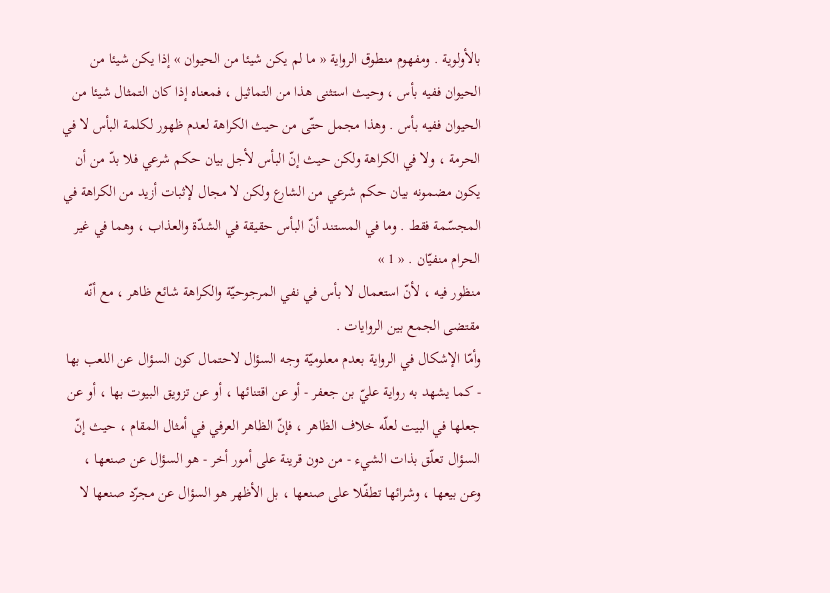بالأولوية . ومفهوم منطوق الرواية « ما لم يكن شيئا من الحيوان » إذا يكن شيئا من الحيوان ففيه بأس ، وحيث استثنى هذا من التماثيل ، فمعناه إذا كان التمثال شيئا من الحيوان ففيه بأس . وهذا مجمل حتّى من حيث الكراهة لعدم ظهور لكلمة البأس لا في الحرمة ، ولا في الكراهة ولكن حيث إنّ البأس لأجل بيان حكم شرعي فلا بدّ من أن يكون مضمونه بيان حكم شرعي من الشارع ولكن لا مجال لإثبات أزيد من الكراهة في المجسّمة فقط . وما في المستند أنّ البأس حقيقة في الشدّة والعذاب ، وهما في غير الحرام منفيّان . « 1 »
منظور فيه ، لأنّ استعمال لا بأس في نفي المرجوحيّة والكراهة شائع ظاهر ، مع أنّه مقتضى الجمع بين الروايات .
وأمّا الإشكال في الرواية بعدم معلوميّة وجه السؤال لاحتمال كون السؤال عن اللعب بها - كما يشهد به رواية عليّ بن جعفر - أو عن اقتنائها ، أو عن تزويق البيوت بها ، أو عن جعلها في البيت لعلّه خلاف الظاهر ، فإنّ الظاهر العرفي في أمثال المقام ، حيث إنّ السؤال تعلّق بذات الشيء - من دون قرينة على أمور أخر - هو السؤال عن صنعها ، وعن بيعها ، وشرائها تطفّلا على صنعها ، بل الأظهر هو السؤال عن مجرّد صنعها لا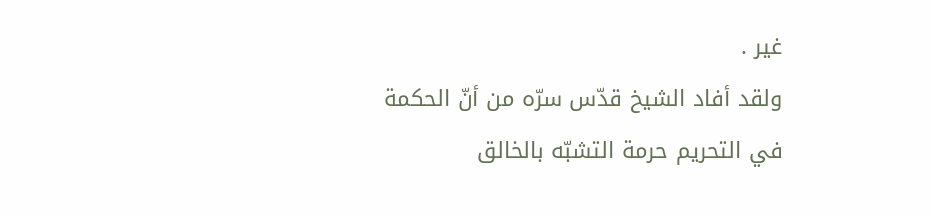غير .
ولقد أفاد الشيخ قدّس سرّه من أنّ الحكمة في التحريم حرمة التشبّه بالخالق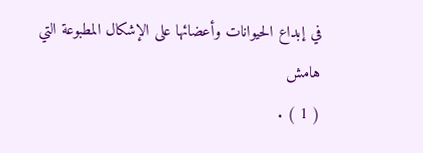في إبداع الحيوانات وأعضائها على الإشكال المطبوعة التي
هامش
( 1 ) .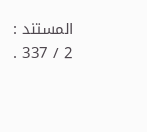المستند : 2 / 337 .